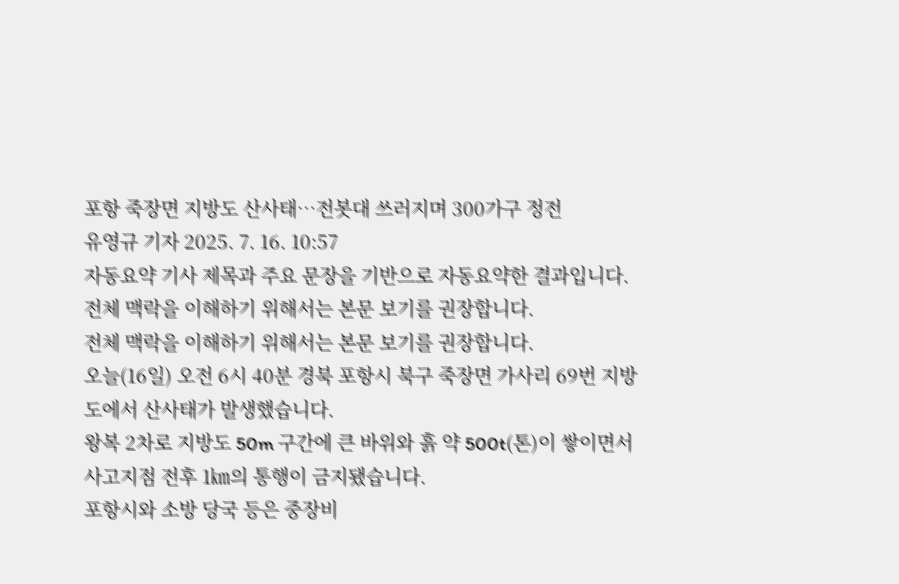포항 죽장면 지방도 산사태…전봇대 쓰러지며 300가구 정전
유영규 기자 2025. 7. 16. 10:57
자동요약 기사 제목과 주요 문장을 기반으로 자동요약한 결과입니다.
전체 맥락을 이해하기 위해서는 본문 보기를 권장합니다.
전체 맥락을 이해하기 위해서는 본문 보기를 권장합니다.
오늘(16일) 오전 6시 40분 경북 포항시 북구 죽장면 가사리 69번 지방도에서 산사태가 발생했습니다.
왕복 2차로 지방도 50m 구간에 큰 바위와 흙 약 500t(톤)이 쌓이면서 사고지점 전후 1㎞의 통행이 금지됐습니다.
포항시와 소방 당국 등은 중장비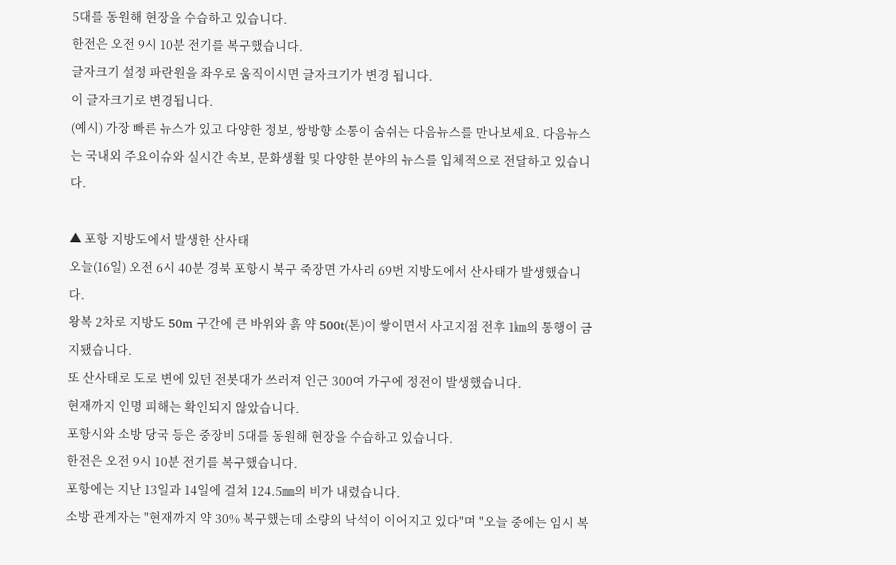5대를 동원해 현장을 수습하고 있습니다.
한전은 오전 9시 10분 전기를 복구했습니다.
글자크기 설정 파란원을 좌우로 움직이시면 글자크기가 변경 됩니다.
이 글자크기로 변경됩니다.
(예시) 가장 빠른 뉴스가 있고 다양한 정보, 쌍방향 소통이 숨쉬는 다음뉴스를 만나보세요. 다음뉴스는 국내외 주요이슈와 실시간 속보, 문화생활 및 다양한 분야의 뉴스를 입체적으로 전달하고 있습니다.

▲ 포항 지방도에서 발생한 산사태
오늘(16일) 오전 6시 40분 경북 포항시 북구 죽장면 가사리 69번 지방도에서 산사태가 발생했습니다.
왕복 2차로 지방도 50m 구간에 큰 바위와 흙 약 500t(톤)이 쌓이면서 사고지점 전후 1㎞의 통행이 금지됐습니다.
또 산사태로 도로 변에 있던 전봇대가 쓰러져 인근 300여 가구에 정전이 발생했습니다.
현재까지 인명 피해는 확인되지 않았습니다.
포항시와 소방 당국 등은 중장비 5대를 동원해 현장을 수습하고 있습니다.
한전은 오전 9시 10분 전기를 복구했습니다.
포항에는 지난 13일과 14일에 걸쳐 124.5㎜의 비가 내렸습니다.
소방 관계자는 "현재까지 약 30% 복구했는데 소량의 낙석이 이어지고 있다"며 "오늘 중에는 임시 복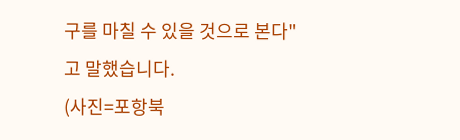구를 마칠 수 있을 것으로 본다"고 말했습니다.
(사진=포항북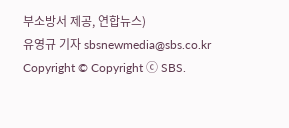부소방서 제공, 연합뉴스)
유영규 기자 sbsnewmedia@sbs.co.kr
Copyright © Copyright ⓒ SBS.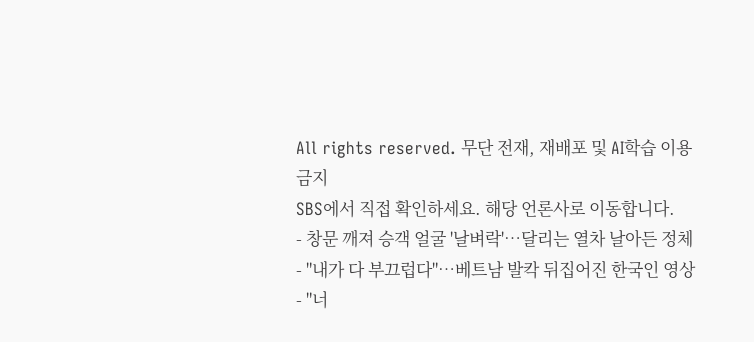All rights reserved. 무단 전재, 재배포 및 AI학습 이용 금지
SBS에서 직접 확인하세요. 해당 언론사로 이동합니다.
- 창문 깨져 승객 얼굴 '날벼락'…달리는 열차 날아든 정체
- "내가 다 부끄럽다"…베트남 발칵 뒤집어진 한국인 영상
- "너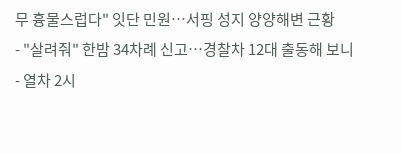무 흉물스럽다" 잇단 민원…서핑 성지 양양해변 근황
- "살려줘" 한밤 34차례 신고…경찰차 12대 출동해 보니
- 열차 2시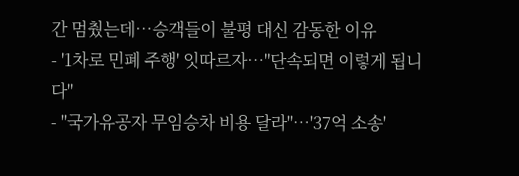간 멈췄는데…승객들이 불평 대신 감동한 이유
- '1차로 민폐 주행' 잇따르자…"단속되면 이렇게 됩니다"
- "국가유공자 무임승차 비용 달라"…'37억 소송'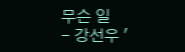무슨 일
- 강선우 '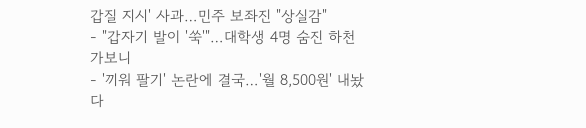갑질 지시' 사과…민주 보좌진 "상실감"
- "갑자기 발이 '쑥'"…대학생 4명 숨진 하천 가보니
- '끼워 팔기' 논란에 결국…'월 8,500원' 내놨다